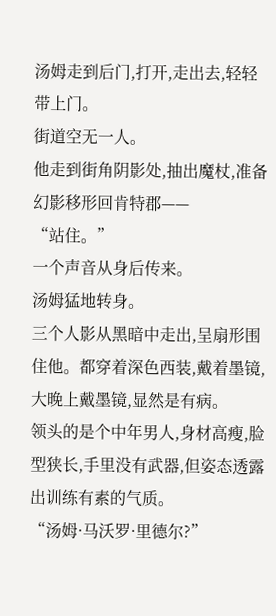汤姆走到后门,打开,走出去,轻轻带上门。
街道空无一人。
他走到街角阴影处,抽出魔杖,准备幻影移形回肯特郡——
“站住。”
一个声音从身后传来。
汤姆猛地转身。
三个人影从黑暗中走出,呈扇形围住他。都穿着深色西装,戴着墨镜,大晚上戴墨镜,显然是有病。
领头的是个中年男人,身材高瘦,脸型狭长,手里没有武器,但姿态透露出训练有素的气质。
“汤姆·马沃罗·里德尔?”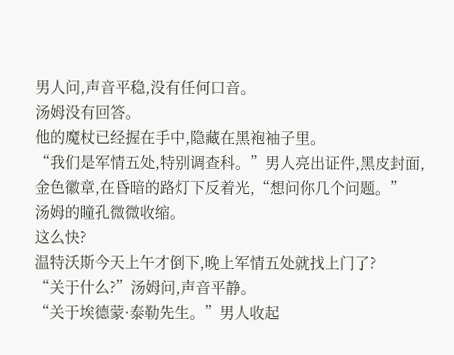男人问,声音平稳,没有任何口音。
汤姆没有回答。
他的魔杖已经握在手中,隐藏在黑袍袖子里。
“我们是军情五处,特别调查科。”男人亮出证件,黑皮封面,金色徽章,在昏暗的路灯下反着光,“想问你几个问题。”
汤姆的瞳孔微微收缩。
这么快?
温特沃斯今天上午才倒下,晚上军情五处就找上门了?
“关于什么?”汤姆问,声音平静。
“关于埃德蒙·泰勒先生。”男人收起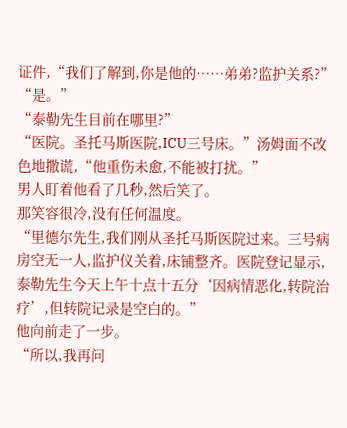证件,“我们了解到,你是他的……弟弟?监护关系?”
“是。”
“泰勒先生目前在哪里?”
“医院。圣托马斯医院,ICU三号床。”汤姆面不改色地撒谎,“他重伤未愈,不能被打扰。”
男人盯着他看了几秒,然后笑了。
那笑容很冷,没有任何温度。
“里德尔先生,我们刚从圣托马斯医院过来。三号病房空无一人,监护仪关着,床铺整齐。医院登记显示,泰勒先生今天上午十点十五分‘因病情恶化,转院治疗’,但转院记录是空白的。”
他向前走了一步。
“所以,我再问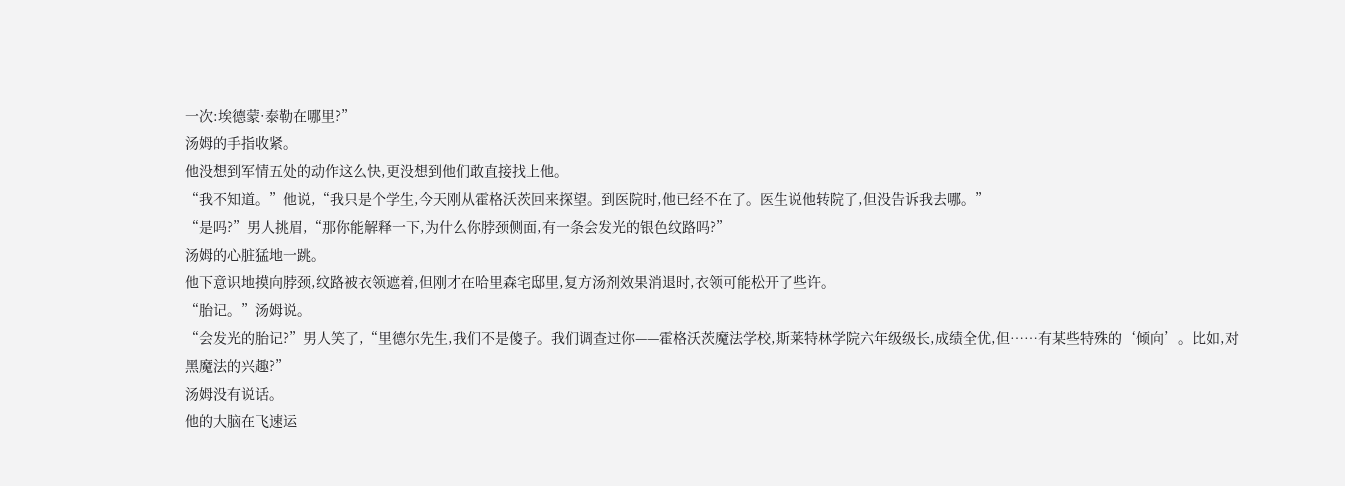一次:埃德蒙·泰勒在哪里?”
汤姆的手指收紧。
他没想到军情五处的动作这么快,更没想到他们敢直接找上他。
“我不知道。”他说,“我只是个学生,今天刚从霍格沃茨回来探望。到医院时,他已经不在了。医生说他转院了,但没告诉我去哪。”
“是吗?”男人挑眉,“那你能解释一下,为什么你脖颈侧面,有一条会发光的银色纹路吗?”
汤姆的心脏猛地一跳。
他下意识地摸向脖颈,纹路被衣领遮着,但刚才在哈里森宅邸里,复方汤剂效果消退时,衣领可能松开了些许。
“胎记。”汤姆说。
“会发光的胎记?”男人笑了,“里德尔先生,我们不是傻子。我们调查过你——霍格沃茨魔法学校,斯莱特林学院六年级级长,成绩全优,但……有某些特殊的‘倾向’。比如,对黑魔法的兴趣?”
汤姆没有说话。
他的大脑在飞速运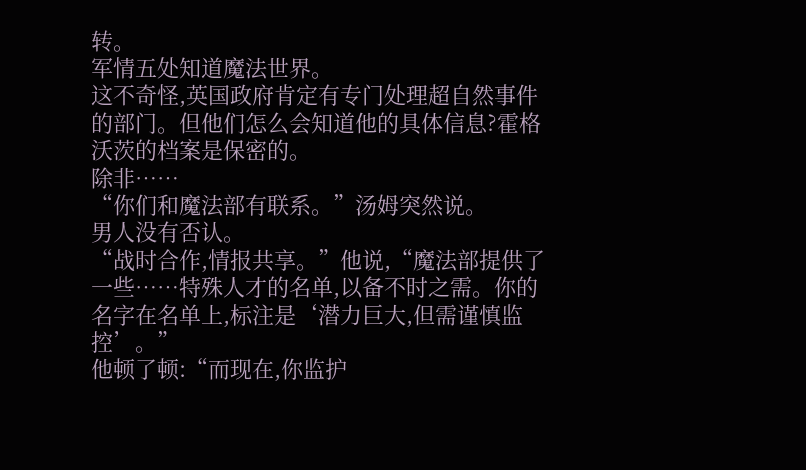转。
军情五处知道魔法世界。
这不奇怪,英国政府肯定有专门处理超自然事件的部门。但他们怎么会知道他的具体信息?霍格沃茨的档案是保密的。
除非……
“你们和魔法部有联系。”汤姆突然说。
男人没有否认。
“战时合作,情报共享。”他说,“魔法部提供了一些……特殊人才的名单,以备不时之需。你的名字在名单上,标注是‘潜力巨大,但需谨慎监控’。”
他顿了顿:“而现在,你监护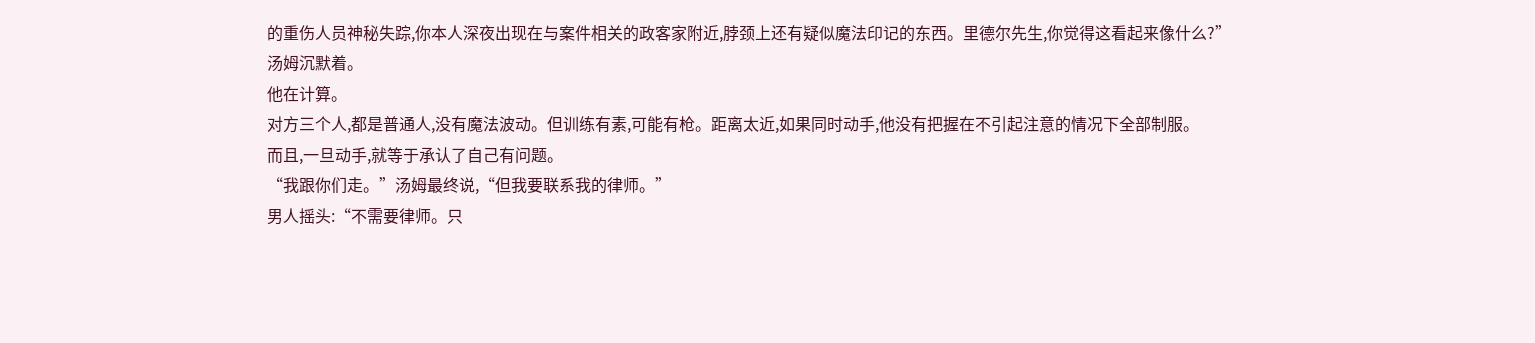的重伤人员神秘失踪,你本人深夜出现在与案件相关的政客家附近,脖颈上还有疑似魔法印记的东西。里德尔先生,你觉得这看起来像什么?”
汤姆沉默着。
他在计算。
对方三个人,都是普通人,没有魔法波动。但训练有素,可能有枪。距离太近,如果同时动手,他没有把握在不引起注意的情况下全部制服。
而且,一旦动手,就等于承认了自己有问题。
“我跟你们走。”汤姆最终说,“但我要联系我的律师。”
男人摇头:“不需要律师。只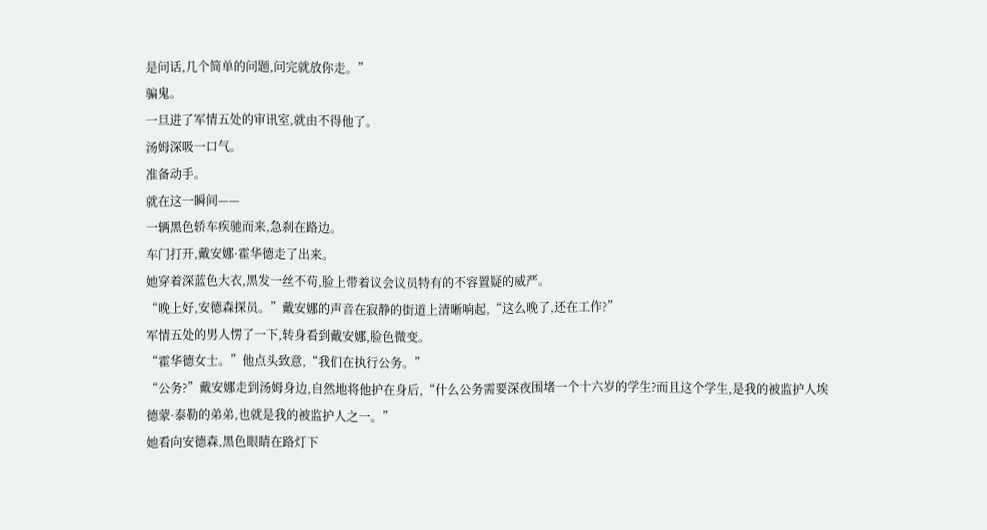是问话,几个简单的问题,问完就放你走。”
骗鬼。
一旦进了军情五处的审讯室,就由不得他了。
汤姆深吸一口气。
准备动手。
就在这一瞬间——
一辆黑色轿车疾驰而来,急刹在路边。
车门打开,戴安娜·霍华德走了出来。
她穿着深蓝色大衣,黑发一丝不苟,脸上带着议会议员特有的不容置疑的威严。
“晚上好,安德森探员。”戴安娜的声音在寂静的街道上清晰响起,“这么晚了,还在工作?”
军情五处的男人愣了一下,转身看到戴安娜,脸色微变。
“霍华德女士。”他点头致意,“我们在执行公务。”
“公务?”戴安娜走到汤姆身边,自然地将他护在身后,“什么公务需要深夜围堵一个十六岁的学生?而且这个学生,是我的被监护人埃德蒙·泰勒的弟弟,也就是我的被监护人之一。”
她看向安德森,黑色眼睛在路灯下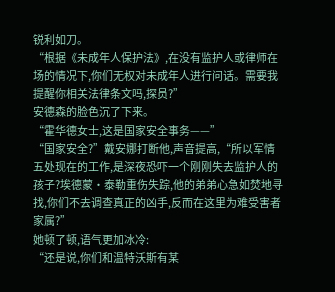锐利如刀。
“根据《未成年人保护法》,在没有监护人或律师在场的情况下,你们无权对未成年人进行问话。需要我提醒你相关法律条文吗,探员?”
安德森的脸色沉了下来。
“霍华德女士,这是国家安全事务——”
“国家安全?”戴安娜打断他,声音提高,“所以军情五处现在的工作,是深夜恐吓一个刚刚失去监护人的孩子?埃德蒙·泰勒重伤失踪,他的弟弟心急如焚地寻找,你们不去调查真正的凶手,反而在这里为难受害者家属?”
她顿了顿,语气更加冰冷:
“还是说,你们和温特沃斯有某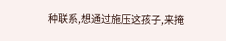种联系,想通过施压这孩子,来掩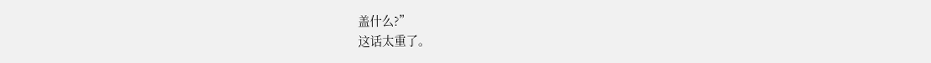盖什么?”
这话太重了。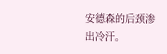安德森的后颈渗出冷汗。